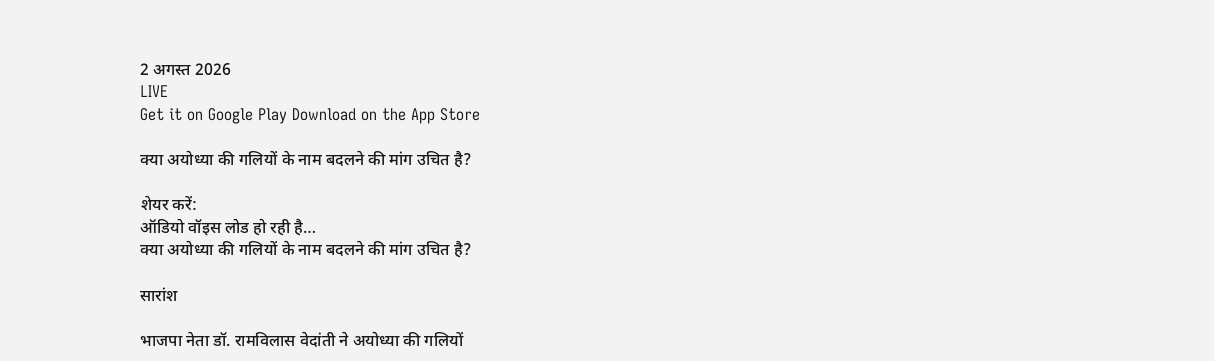2 अगस्त 2026
LIVE
Get it on Google Play Download on the App Store

क्या अयोध्या की गलियों के नाम बदलने की मांग उचित है?

शेयर करें:
ऑडियो वॉइस लोड हो रही है…
क्या अयोध्या की गलियों के नाम बदलने की मांग उचित है?

सारांश

भाजपा नेता डॉ. रामविलास वेदांती ने अयोध्या की गलियों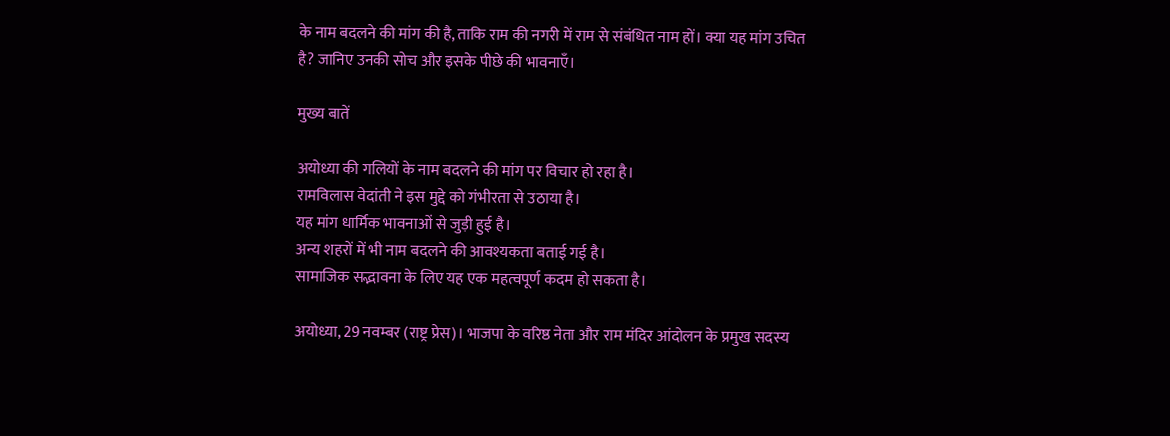के नाम बदलने की मांग की है, ताकि राम की नगरी में राम से संबंधित नाम हों। क्या यह मांग उचित है? जानिए उनकी सोच और इसके पीछे की भावनाएँ।

मुख्य बातें

अयोध्या की गलियों के नाम बदलने की मांग पर विचार हो रहा है।
रामविलास वेदांती ने इस मुद्दे को गंभीरता से उठाया है।
यह मांग धार्मिक भावनाओं से जुड़ी हुई है।
अन्य शहरों में भी नाम बदलने की आवश्यकता बताई गई है।
सामाजिक सद्भावना के लिए यह एक महत्वपूर्ण कदम हो सकता है।

अयोध्या, 29 नवम्बर (राष्ट्र प्रेस)। भाजपा के वरिष्ठ नेता और राम मंदिर आंदोलन के प्रमुख सदस्य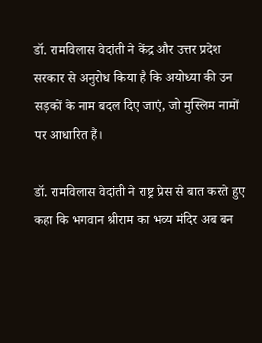डॉ. रामविलास वेदांती ने केंद्र और उत्तर प्रदेश सरकार से अनुरोध किया है कि अयोध्या की उन सड़कों के नाम बदल दिए जाएं, जो मुस्लिम नामों पर आधारित हैं।

डॉ. रामविलास वेदांती ने राष्ट्र प्रेस से बात करते हुए कहा कि भगवान श्रीराम का भव्य मंदिर अब बन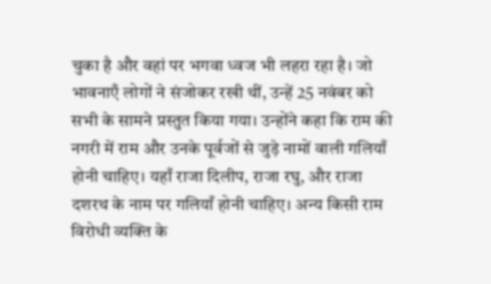चुका है और वहां पर भगवा ध्वज भी लहरा रहा है। जो भावनाएँ लोगों ने संजोकर रखी थीं, उन्हें 25 नवंबर को सभी के सामने प्रस्तुत किया गया। उन्होंने कहा कि राम की नगरी में राम और उनके पूर्वजों से जुड़े नामों वाली गलियाँ होनी चाहिए। यहाँ राजा दिलीप, राजा रघु, और राजा दशरथ के नाम पर गलियाँ होनी चाहिए। अन्य किसी राम विरोधी व्यक्ति के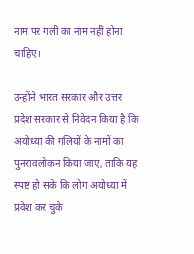नाम पर गली का नाम नहीं होना चाहिए।

उन्होंने भारत सरकार और उत्तर प्रदेश सरकार से निवेदन किया है कि अयोध्या की गलियों के नामों का पुनरावलोकन किया जाए, ताकि यह स्पष्ट हो सके कि लोग अयोध्या में प्रवेश कर चुके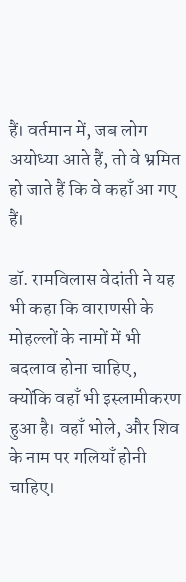हैं। वर्तमान में, जब लोग अयोध्या आते हैं, तो वे भ्रमित हो जाते हैं कि वे कहाँ आ गए हैं।

डॉ. रामविलास वेदांती ने यह भी कहा कि वाराणसी के मोहल्लों के नामों में भी बदलाव होना चाहिए, क्योंकि वहाँ भी इस्लामीकरण हुआ है। वहाँ भोले, और शिव के नाम पर गलियाँ होनी चाहिए।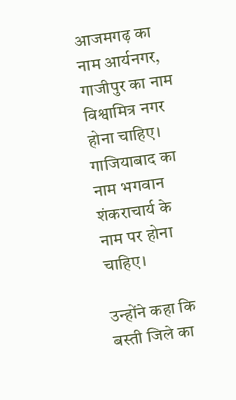आजमगढ़ का नाम आर्यनगर, गाजीपुर का नाम विश्वामित्र नगर होना चाहिए। गाजियाबाद का नाम भगवान शंकराचार्य के नाम पर होना चाहिए।

उन्होंने कहा कि बस्ती जिले का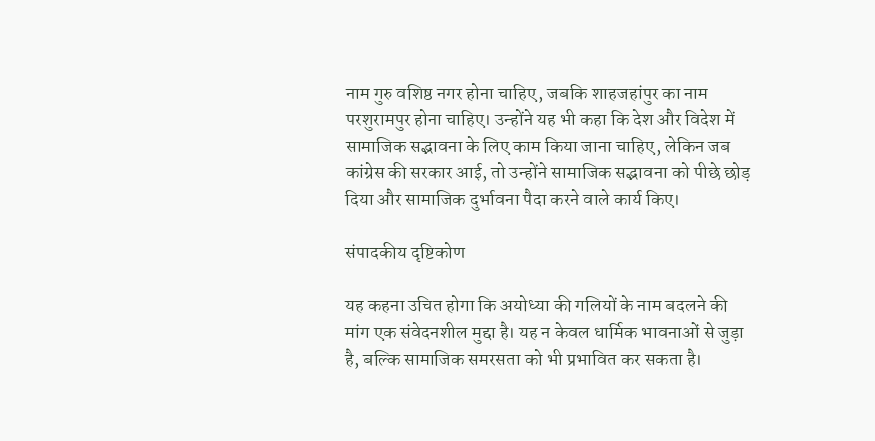नाम गुरु वशिष्ठ नगर होना चाहिए, जबकि शाहजहांपुर का नाम परशुरामपुर होना चाहिए। उन्होंने यह भी कहा कि देश और विदेश में सामाजिक सद्भावना के लिए काम किया जाना चाहिए, लेकिन जब कांग्रेस की सरकार आई, तो उन्होंने सामाजिक सद्भावना को पीछे छोड़ दिया और सामाजिक दुर्भावना पैदा करने वाले कार्य किए।

संपादकीय दृष्टिकोण

यह कहना उचित होगा कि अयोध्या की गलियों के नाम बदलने की मांग एक संवेदनशील मुद्दा है। यह न केवल धार्मिक भावनाओं से जुड़ा है, बल्कि सामाजिक समरसता को भी प्रभावित कर सकता है।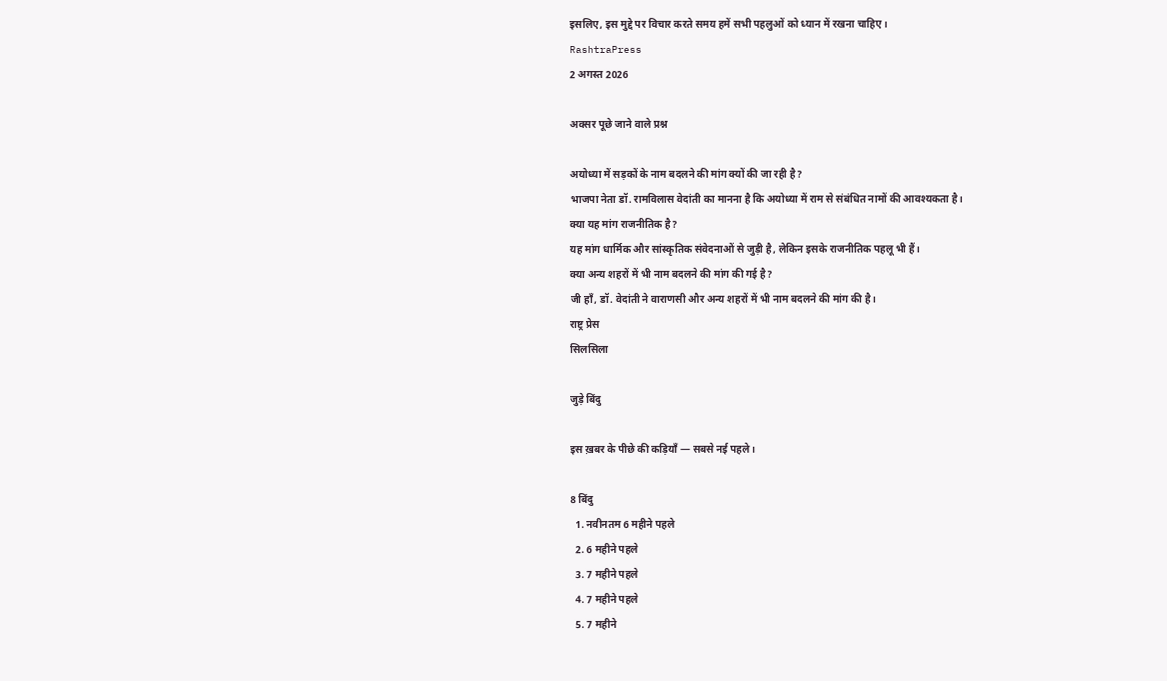इसलिए, इस मुद्दे पर विचार करते समय हमें सभी पहलुओं को ध्यान में रखना चाहिए।
RashtraPress
2 अगस्त 2026

अक्सर पूछे जाने वाले प्रश्न

अयोध्या में सड़कों के नाम बदलने की मांग क्यों की जा रही है?
भाजपा नेता डॉ. रामविलास वेदांती का मानना है कि अयोध्या में राम से संबंधित नामों की आवश्यकता है।
क्या यह मांग राजनीतिक है?
यह मांग धार्मिक और सांस्कृतिक संवेदनाओं से जुड़ी है, लेकिन इसके राजनीतिक पहलू भी हैं।
क्या अन्य शहरों में भी नाम बदलने की मांग की गई है?
जी हाँ, डॉ. वेदांती ने वाराणसी और अन्य शहरों में भी नाम बदलने की मांग की है।
राष्ट्र प्रेस
सिलसिला

जुड़े बिंदु

इस ख़बर के पीछे की कड़ियाँ — सबसे नई पहले।

8 बिंदु
  1. नवीनतम 6 महीने पहले
  2. 6 महीने पहले
  3. 7 महीने पहले
  4. 7 महीने पहले
  5. 7 महीने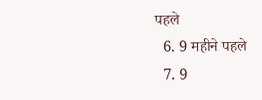पहले
  6. 9 महीने पहले
  7. 9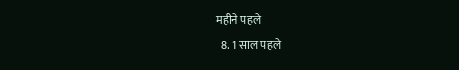महीने पहले
  8. 1 साल पहले